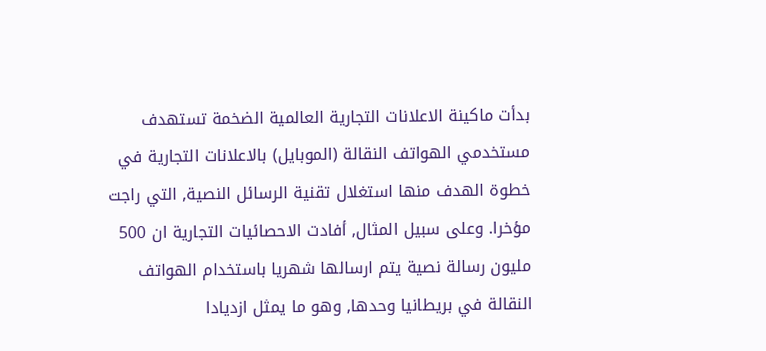بدأت ماكينة الاعلانات التجارية العالمية الضخمة تستهدف مستخدمي الهواتف النقالة (الموبايل) بالاعلانات التجارية في خطوة الهدف منها استغلال تقنية الرسائل النصية, التي راجت مؤخرا. وعلى سبيل المثال, أفادت الاحصائيات التجارية ان 500 مليون رسالة نصية يتم ارسالها شهريا باستخدام الهواتف النقالة في بريطانيا وحدها, وهو ما يمثل ازديادا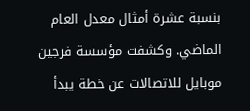بنسبة عشرة أمثال معدل العام الماضي. وكشفت مؤسسة فرجين موبايل للاتصالات عن خطة يبدأ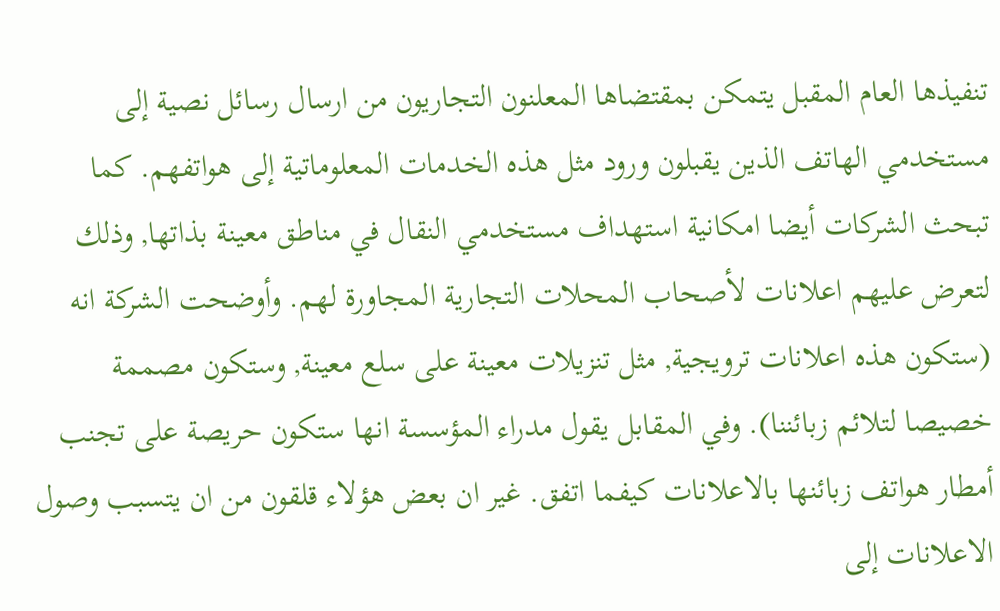تنفيذها العام المقبل يتمكن بمقتضاها المعلنون التجاريون من ارسال رسائل نصية إلى مستخدمي الهاتف الذين يقبلون ورود مثل هذه الخدمات المعلوماتية إلى هواتفهم. كما تبحث الشركات أيضا امكانية استهداف مستخدمي النقال في مناطق معينة بذاتها, وذلك لتعرض عليهم اعلانات لأصحاب المحلات التجارية المجاورة لهم. وأوضحت الشركة انه (ستكون هذه اعلانات ترويجية, مثل تنزيلات معينة على سلع معينة, وستكون مصممة خصيصا لتلائم زبائننا). وفي المقابل يقول مدراء المؤسسة انها ستكون حريصة على تجنب أمطار هواتف زبائنها بالاعلانات كيفما اتفق. غير ان بعض هؤلاء قلقون من ان يتسبب وصول الاعلانات إلى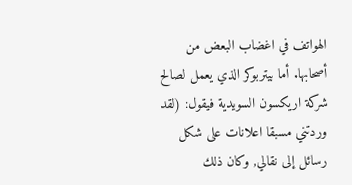الهواتف في اغضاب البعض من أصحابها. أما بيتربوكر الذي يعمل لصالح شركة اريكسون السويدية فيقول: (لقد وردتني مسبقا اعلانات على شكل رسائل إلى نقالي, وكان ذلك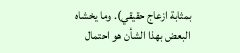بمثابة ازعاج حقيقي). وما يخشاه البعض بهذا الشأن هو احتمال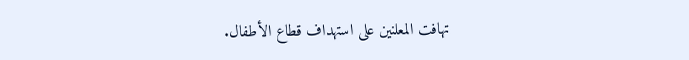تهافت المعلنين على استهداف قطاع الأطفال.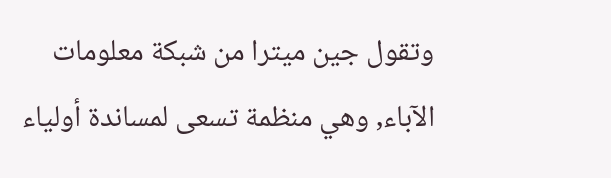وتقول جين ميترا من شبكة معلومات الآباء, وهي منظمة تسعى لمساندة أولياء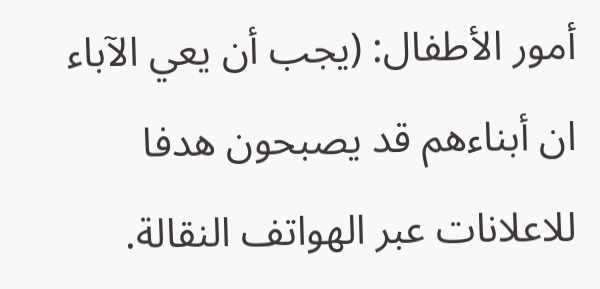أمور الأطفال: (يجب أن يعي الآباء ان أبناءهم قد يصبحون هدفا للاعلانات عبر الهواتف النقالة.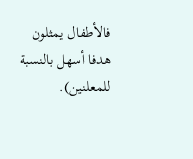فالأطفال يمثلون هدفا أسهل بالنسبة للمعلنين).